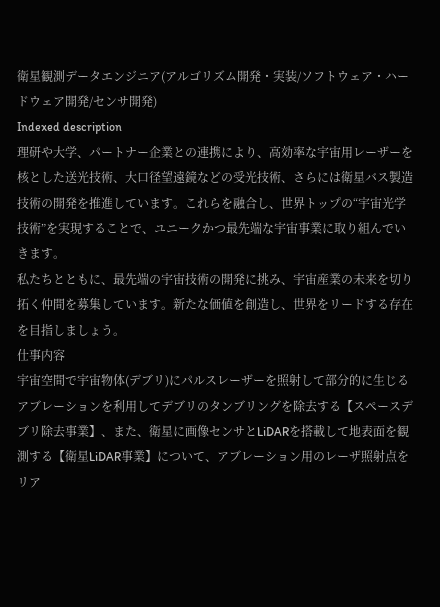衛星観測データエンジニア(アルゴリズム開発・実装/ソフトウェア・ハードウェア開発/センサ開発)
Indexed description
理研や大学、パートナー企業との連携により、高効率な宇宙用レーザーを核とした送光技術、大口径望遠鏡などの受光技術、さらには衛星バス製造技術の開発を推進しています。これらを融合し、世界トップの“宇宙光学技術”を実現することで、ユニークかつ最先端な宇宙事業に取り組んでいきます。
私たちとともに、最先端の宇宙技術の開発に挑み、宇宙産業の未来を切り拓く仲間を募集しています。新たな価値を創造し、世界をリードする存在を目指しましょう。
仕事内容
宇宙空間で宇宙物体(デブリ)にパルスレーザーを照射して部分的に生じるアブレーションを利用してデブリのタンブリングを除去する【スペースデブリ除去事業】、また、衛星に画像センサとLiDARを搭載して地表面を観測する【衛星LiDAR事業】について、アブレーション用のレーザ照射点をリア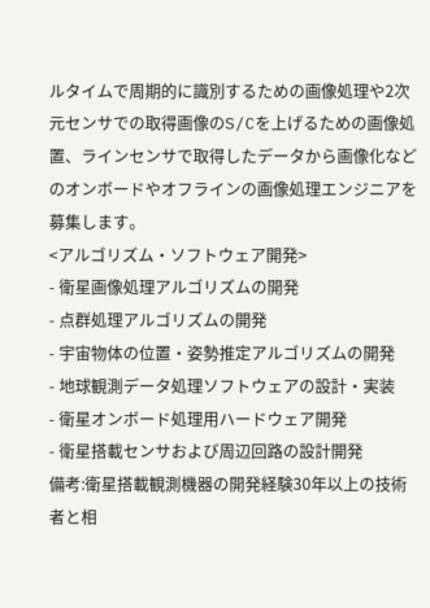ルタイムで周期的に識別するための画像処理や2次元センサでの取得画像のS/Cを上げるための画像処置、ラインセンサで取得したデータから画像化などのオンボードやオフラインの画像処理エンジニアを募集します。
<アルゴリズム・ソフトウェア開発>
- 衛星画像処理アルゴリズムの開発
- 点群処理アルゴリズムの開発
- 宇宙物体の位置・姿勢推定アルゴリズムの開発
- 地球観測データ処理ソフトウェアの設計・実装
- 衛星オンボード処理用ハードウェア開発
- 衛星搭載センサおよび周辺回路の設計開発
備考:衛星搭載観測機器の開発経験30年以上の技術者と相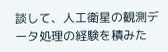談して、人工衛星の観測データ処理の経験を積みた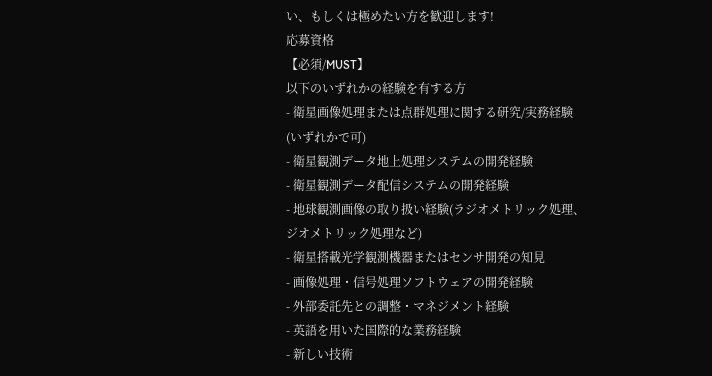い、もしくは極めたい方を歓迎します!
応募資格
【必須/MUST】
以下のいずれかの経験を有する方
- 衛星画像処理または点群処理に関する研究/実務経験(いずれかで可)
- 衛星観測データ地上処理システムの開発経験
- 衛星観測データ配信システムの開発経験
- 地球観測画像の取り扱い経験(ラジオメトリック処理、ジオメトリック処理など)
- 衛星搭載光学観測機器またはセンサ開発の知見
- 画像処理・信号処理ソフトウェアの開発経験
- 外部委託先との調整・マネジメント経験
- 英語を用いた国際的な業務経験
- 新しい技術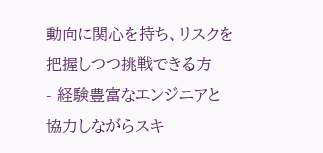動向に関心を持ち、リスクを把握しつつ挑戦できる方
- 経験豊富なエンジニアと協力しながらスキ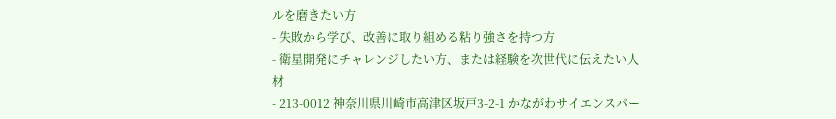ルを磨きたい方
- 失敗から学び、改善に取り組める粘り強さを持つ方
- 衛星開発にチャレンジしたい方、または経験を次世代に伝えたい人材
- 213-0012 神奈川県川崎市高津区坂戸3-2-1 かながわサイエンスパー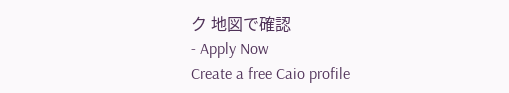ク 地図で確認
- Apply Now
Create a free Caio profile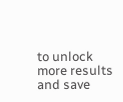to unlock more results and save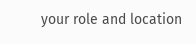your role and location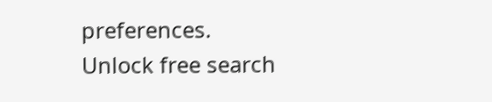preferences.
Unlock free search